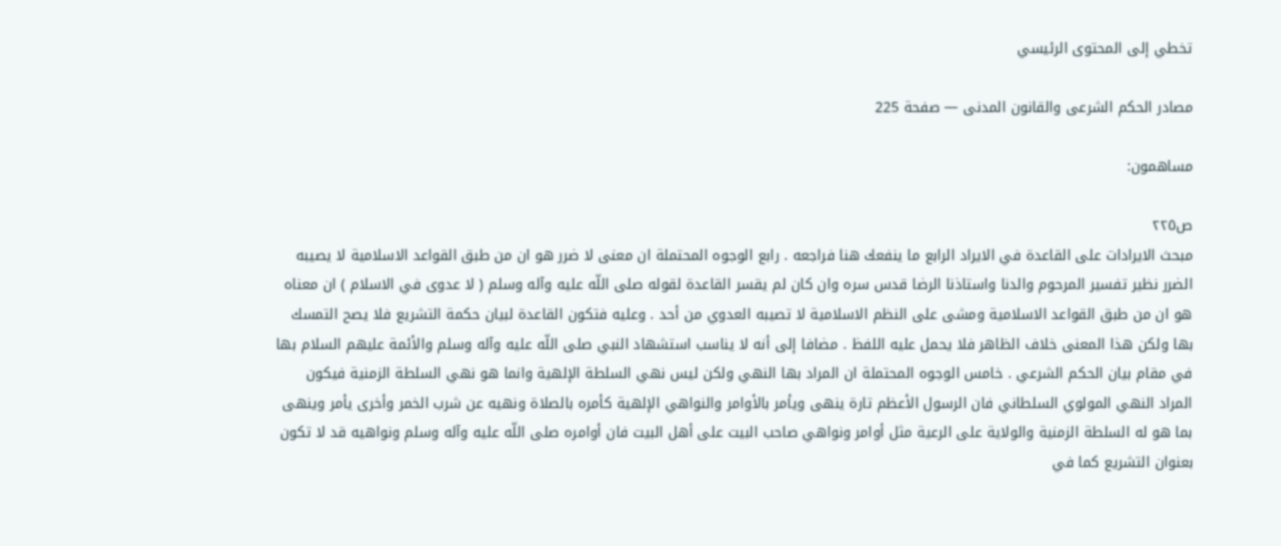تخطي إلى المحتوى الرئيسي

مصادر الحكم الشرعى والقانون المدنى — صفحة 225

مساهمون:

ص٢٢٥
مبحث الايرادات على القاعدة في الايراد الرابع ما ينفعك هنا فراجعه . رابع الوجوه المحتملة ان معنى لا ضرر هو ان من طبق القواعد الاسلامية لا يصيبه الضرر نظير تفسير المرحوم والدنا واستاذنا الرضا قدس سره وان كان لم يقسر القاعدة لقوله صلى اللّه عليه وآله وسلم ( لا عدوى في الاسلام ) ان معناه هو ان من طبق القواعد الاسلامية ومشى على النظم الاسلامية لا تصيبه العدوي من أحد . وعليه فتكون القاعدة لبيان حكمة التشريع فلا يصح التمسك بها ولكن هذا المعنى خلاف الظاهر فلا يحمل عليه اللفظ . مضافا إلى أنه لا يناسب استشهاد النبي صلى اللّه عليه وآله وسلم والأئمة عليهم السلام بها في مقام بيان الحكم الشرعي . خامس الوجوه المحتملة ان المراد بها النهي ولكن ليس نهي السلطة الإلهية وانما هو نهي السلطة الزمنية فيكون المراد النهي المولوي السلطاني فان الرسول الأعظم تارة ينهى ويأمر بالأوامر والنواهي الإلهية كأمره بالصلاة ونهيه عن شرب الخمر وأخرى يأمر وينهى بما هو له السلطة الزمنية والولاية على الرعية مثل أوامر ونواهي صاحب البيت على أهل البيت فان أوامره صلى اللّه عليه وآله وسلم ونواهيه قد لا تكون بعنوان التشريع كما في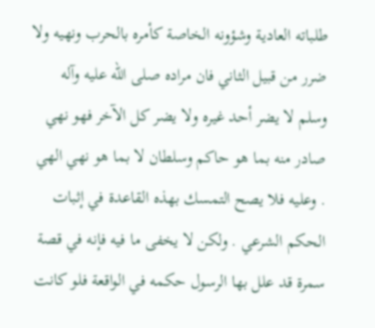طلباته العادية وشؤونه الخاصة كأمره بالحرب ونهيه ولا ضرر من قبيل الثاني فان مراده صلى اللّه عليه وآله وسلم لا يضر أحد غيره ولا يضر كل الآخر فهو نهي صادر منه بما هو حاكم وسلطان لا بما هو نهي الهي . وعليه فلا يصح التمسك بهذه القاعدة في إثبات الحكم الشرعي . ولكن لا يخفى ما فيه فإنه في قصة سمرة قد علل بها الرسول حكمه في الواقعة فلو كانت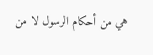هي من أحكام الرسول لا من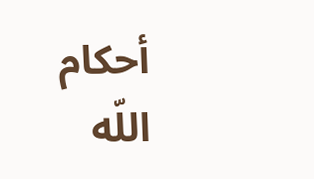أحكام اللّه